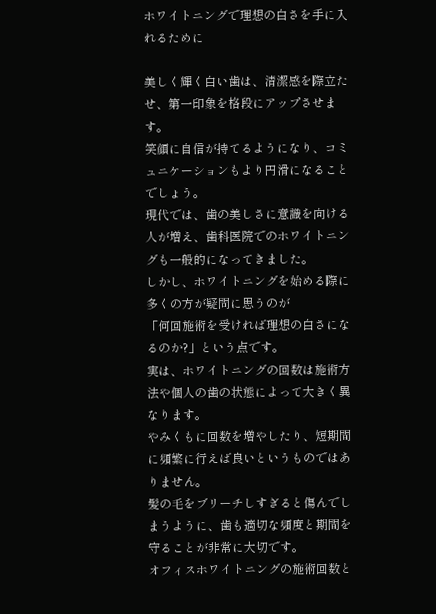ホワイトニングで理想の白さを手に入れるために

美しく輝く白い歯は、清潔感を際立たせ、第一印象を格段にアップさせます。
笑顔に自信が持てるようになり、コミュニケーションもより円滑になることでしょう。
現代では、歯の美しさに意識を向ける人が増え、歯科医院でのホワイトニングも一般的になってきました。
しかし、ホワイトニングを始める際に多くの方が疑問に思うのが
「何回施術を受ければ理想の白さになるのか?」という点です。
実は、ホワイトニングの回数は施術方法や個人の歯の状態によって大きく異なります。
やみくもに回数を増やしたり、短期間に頻繁に行えば良いというものではありません。
髪の毛をブリーチしすぎると傷んでしまうように、歯も適切な頻度と期間を守ることが非常に大切です。
オフィスホワイトニングの施術回数と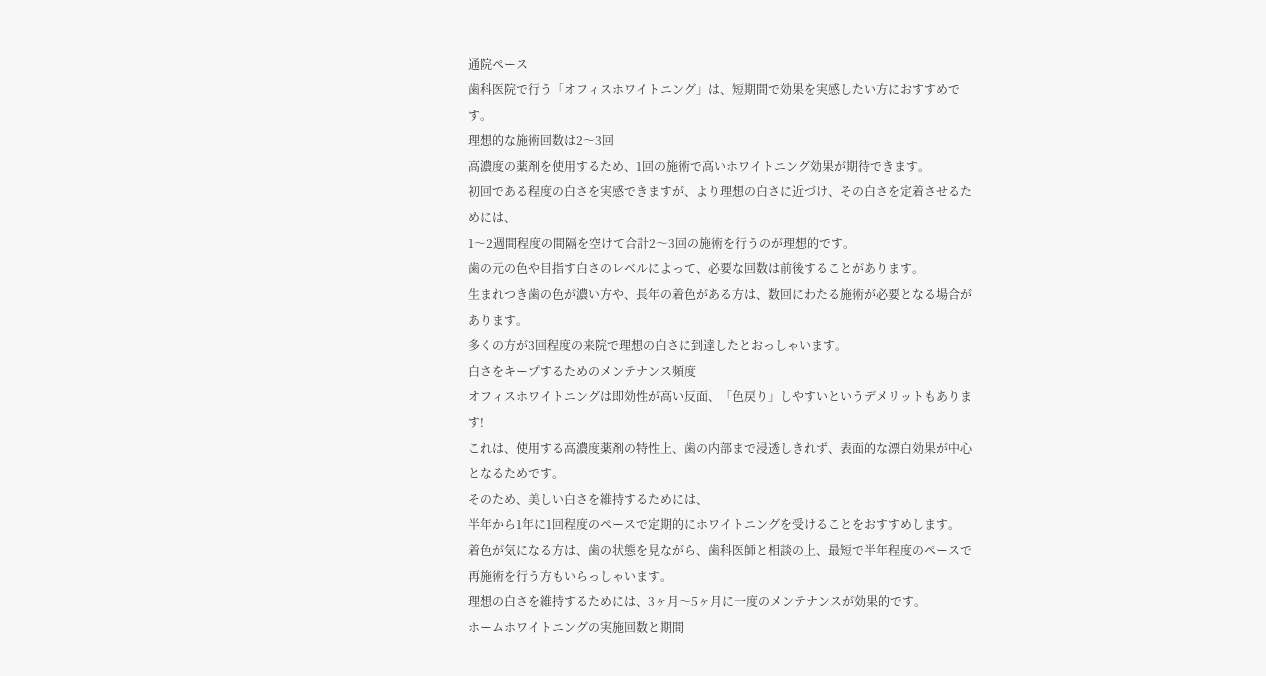通院ペース
歯科医院で行う「オフィスホワイトニング」は、短期間で効果を実感したい方におすすめです。
理想的な施術回数は2〜3回
高濃度の薬剤を使用するため、1回の施術で高いホワイトニング効果が期待できます。
初回である程度の白さを実感できますが、より理想の白さに近づけ、その白さを定着させるためには、
1〜2週間程度の間隔を空けて合計2〜3回の施術を行うのが理想的です。
歯の元の色や目指す白さのレベルによって、必要な回数は前後することがあります。
生まれつき歯の色が濃い方や、長年の着色がある方は、数回にわたる施術が必要となる場合があります。
多くの方が3回程度の来院で理想の白さに到達したとおっしゃいます。
白さをキープするためのメンテナンス頻度
オフィスホワイトニングは即効性が高い反面、「色戻り」しやすいというデメリットもあります!
これは、使用する高濃度薬剤の特性上、歯の内部まで浸透しきれず、表面的な漂白効果が中心となるためです。
そのため、美しい白さを維持するためには、
半年から1年に1回程度のペースで定期的にホワイトニングを受けることをおすすめします。
着色が気になる方は、歯の状態を見ながら、歯科医師と相談の上、最短で半年程度のペースで再施術を行う方もいらっしゃいます。
理想の白さを維持するためには、3ヶ月〜5ヶ月に一度のメンテナンスが効果的です。
ホームホワイトニングの実施回数と期間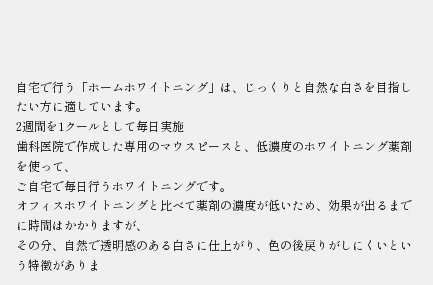自宅で行う「ホームホワイトニング」は、じっくりと自然な白さを目指したい方に適しています。
2週間を1クールとして毎日実施
歯科医院で作成した専用のマウスピースと、低濃度のホワイトニング薬剤を使って、
ご自宅で毎日行うホワイトニングです。
オフィスホワイトニングと比べて薬剤の濃度が低いため、効果が出るまでに時間はかかりますが、
その分、自然で透明感のある白さに仕上がり、色の後戻りがしにくいという特徴がありま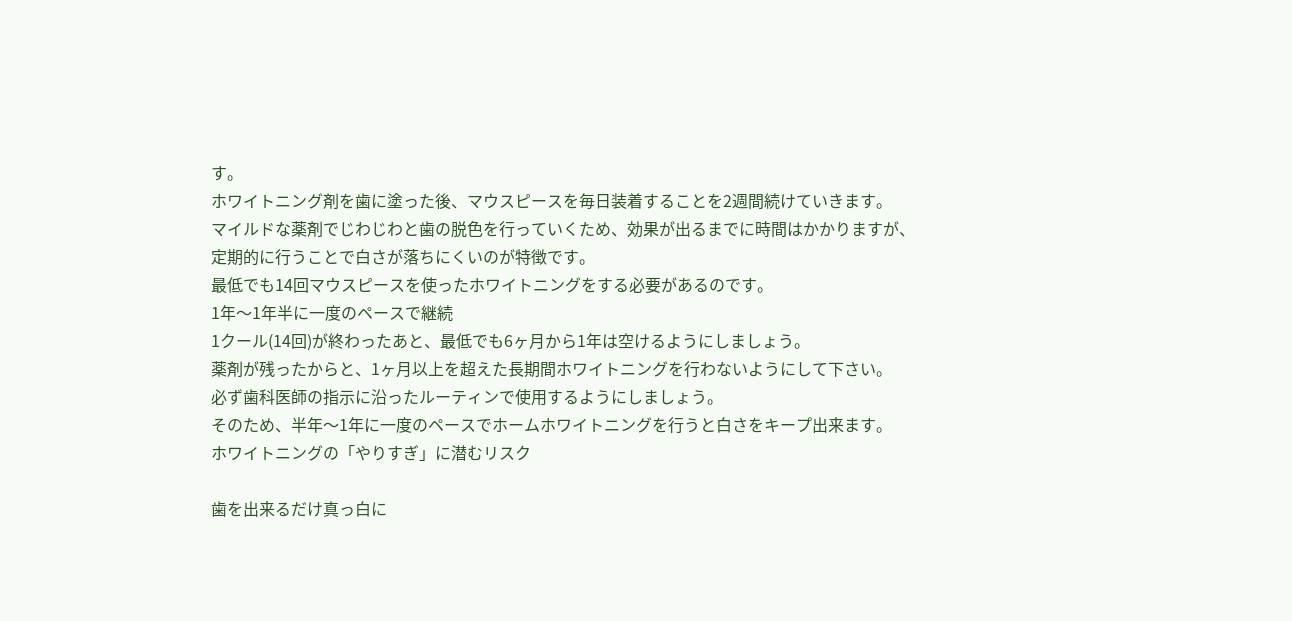す。
ホワイトニング剤を歯に塗った後、マウスピースを毎日装着することを2週間続けていきます。
マイルドな薬剤でじわじわと歯の脱色を行っていくため、効果が出るまでに時間はかかりますが、
定期的に行うことで白さが落ちにくいのが特徴です。
最低でも14回マウスピースを使ったホワイトニングをする必要があるのです。
1年〜1年半に一度のペースで継続
1クール(14回)が終わったあと、最低でも6ヶ月から1年は空けるようにしましょう。
薬剤が残ったからと、1ヶ月以上を超えた長期間ホワイトニングを行わないようにして下さい。
必ず歯科医師の指示に沿ったルーティンで使用するようにしましょう。
そのため、半年〜1年に一度のペースでホームホワイトニングを行うと白さをキープ出来ます。
ホワイトニングの「やりすぎ」に潜むリスク

歯を出来るだけ真っ白に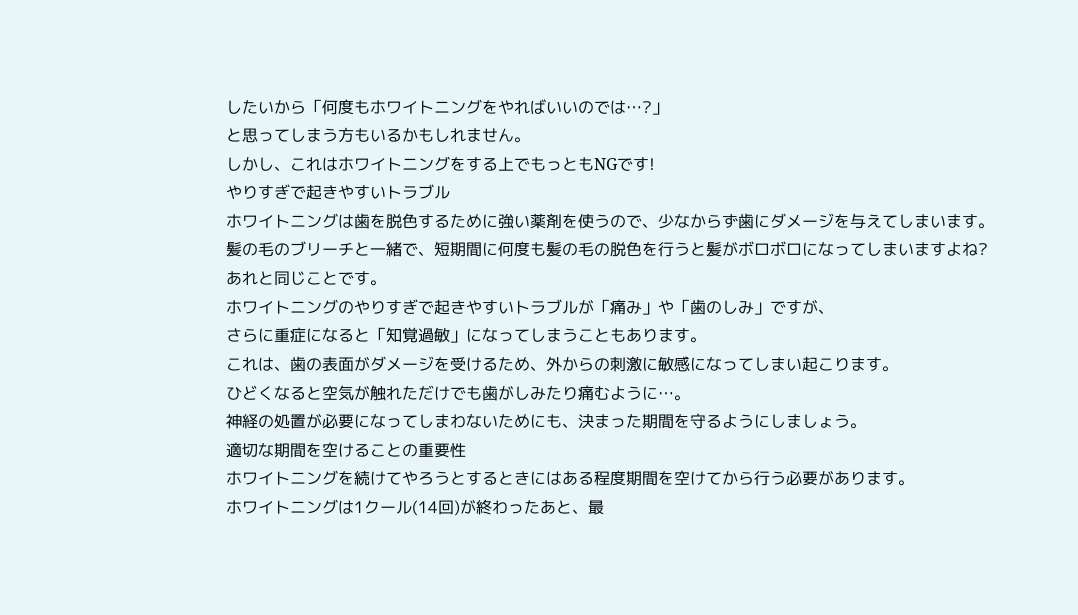したいから「何度もホワイトニングをやればいいのでは…?」
と思ってしまう方もいるかもしれません。
しかし、これはホワイトニングをする上でもっともNGです!
やりすぎで起きやすいトラブル
ホワイトニングは歯を脱色するために強い薬剤を使うので、少なからず歯にダメージを与えてしまいます。
髪の毛のブリーチと一緒で、短期間に何度も髪の毛の脱色を行うと髪がボロボロになってしまいますよね?
あれと同じことです。
ホワイトニングのやりすぎで起きやすいトラブルが「痛み」や「歯のしみ」ですが、
さらに重症になると「知覚過敏」になってしまうこともあります。
これは、歯の表面がダメージを受けるため、外からの刺激に敏感になってしまい起こります。
ひどくなると空気が触れただけでも歯がしみたり痛むように…。
神経の処置が必要になってしまわないためにも、決まった期間を守るようにしましょう。
適切な期間を空けることの重要性
ホワイトニングを続けてやろうとするときにはある程度期間を空けてから行う必要があります。
ホワイトニングは1クール(14回)が終わったあと、最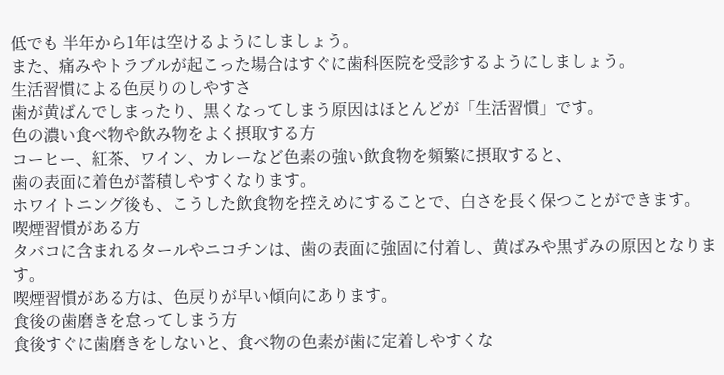低でも 半年から1年は空けるようにしましょう。
また、痛みやトラブルが起こった場合はすぐに歯科医院を受診するようにしましょう。
生活習慣による色戻りのしやすさ
歯が黄ばんでしまったり、黒くなってしまう原因はほとんどが「生活習慣」です。
色の濃い食べ物や飲み物をよく摂取する方
コーヒー、紅茶、ワイン、カレーなど色素の強い飲食物を頻繁に摂取すると、
歯の表面に着色が蓄積しやすくなります。
ホワイトニング後も、こうした飲食物を控えめにすることで、白さを長く保つことができます。
喫煙習慣がある方
タバコに含まれるタールやニコチンは、歯の表面に強固に付着し、黄ばみや黒ずみの原因となります。
喫煙習慣がある方は、色戻りが早い傾向にあります。
食後の歯磨きを怠ってしまう方
食後すぐに歯磨きをしないと、食べ物の色素が歯に定着しやすくな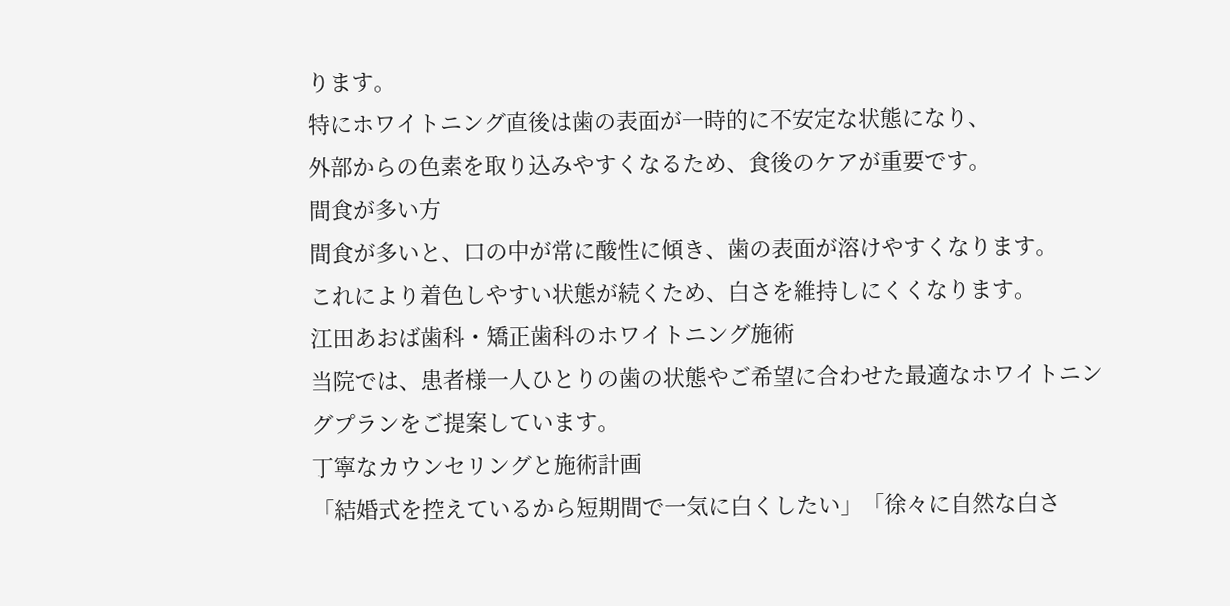ります。
特にホワイトニング直後は歯の表面が一時的に不安定な状態になり、
外部からの色素を取り込みやすくなるため、食後のケアが重要です。
間食が多い方
間食が多いと、口の中が常に酸性に傾き、歯の表面が溶けやすくなります。
これにより着色しやすい状態が続くため、白さを維持しにくくなります。
江田あおば歯科・矯正歯科のホワイトニング施術
当院では、患者様一人ひとりの歯の状態やご希望に合わせた最適なホワイトニングプランをご提案しています。
丁寧なカウンセリングと施術計画
「結婚式を控えているから短期間で一気に白くしたい」「徐々に自然な白さ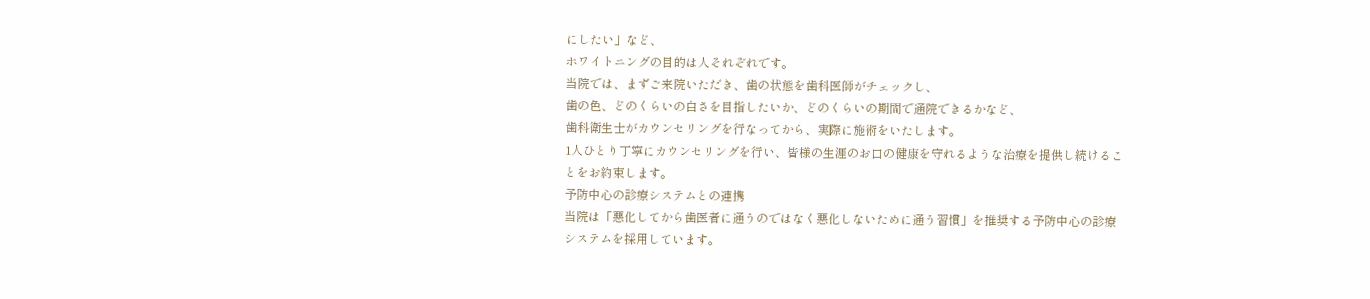にしたい」など、
ホワイトニングの目的は人それぞれです。
当院では、まずご来院いただき、歯の状態を歯科医師がチェックし、
歯の色、どのくらいの白さを目指したいか、どのくらいの期間で通院できるかなど、
歯科衛生士がカウンセリングを行なってから、実際に施術をいたします。
1人ひとり丁寧にカウンセリングを行い、皆様の生涯のお口の健康を守れるような治療を提供し続けることをお約束します。
予防中心の診療システムとの連携
当院は「悪化してから歯医者に通うのではなく悪化しないために通う習慣」を推奨する予防中心の診療システムを採用しています。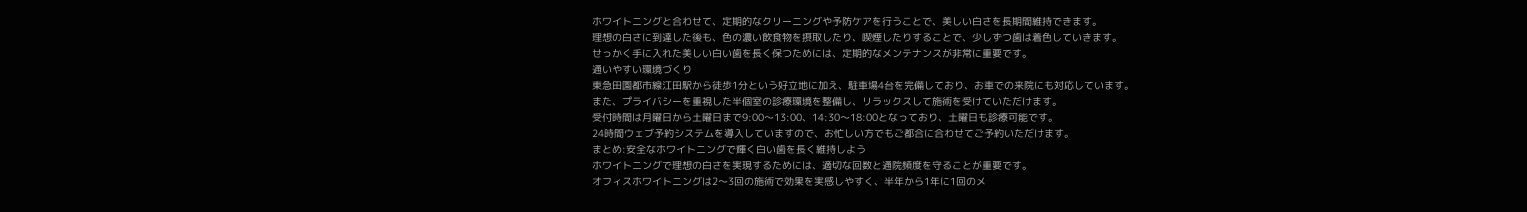ホワイトニングと合わせて、定期的なクリーニングや予防ケアを行うことで、美しい白さを長期間維持できます。
理想の白さに到達した後も、色の濃い飲食物を摂取したり、喫煙したりすることで、少しずつ歯は着色していきます。
せっかく手に入れた美しい白い歯を長く保つためには、定期的なメンテナンスが非常に重要です。
通いやすい環境づくり
東急田園都市線江田駅から徒歩1分という好立地に加え、駐車場4台を完備しており、お車での来院にも対応しています。
また、プライバシーを重視した半個室の診療環境を整備し、リラックスして施術を受けていただけます。
受付時間は月曜日から土曜日まで9:00〜13:00、14:30〜18:00となっており、土曜日も診療可能です。
24時間ウェブ予約システムを導入していますので、お忙しい方でもご都合に合わせてご予約いただけます。
まとめ:安全なホワイトニングで輝く白い歯を長く維持しよう
ホワイトニングで理想の白さを実現するためには、適切な回数と通院頻度を守ることが重要です。
オフィスホワイトニングは2〜3回の施術で効果を実感しやすく、半年から1年に1回のメ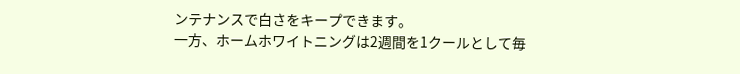ンテナンスで白さをキープできます。
一方、ホームホワイトニングは2週間を1クールとして毎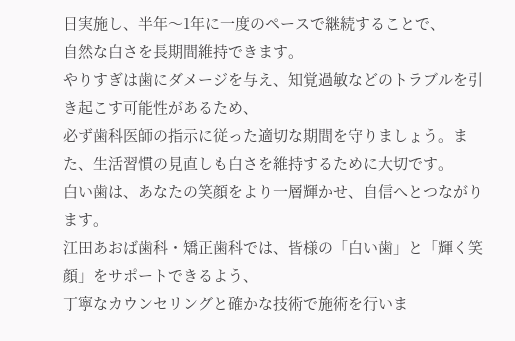日実施し、半年〜1年に一度のペースで継続することで、
自然な白さを長期間維持できます。
やりすぎは歯にダメージを与え、知覚過敏などのトラブルを引き起こす可能性があるため、
必ず歯科医師の指示に従った適切な期間を守りましょう。また、生活習慣の見直しも白さを維持するために大切です。
白い歯は、あなたの笑顔をより一層輝かせ、自信へとつながります。
江田あおば歯科・矯正歯科では、皆様の「白い歯」と「輝く笑顔」をサポートできるよう、
丁寧なカウンセリングと確かな技術で施術を行いま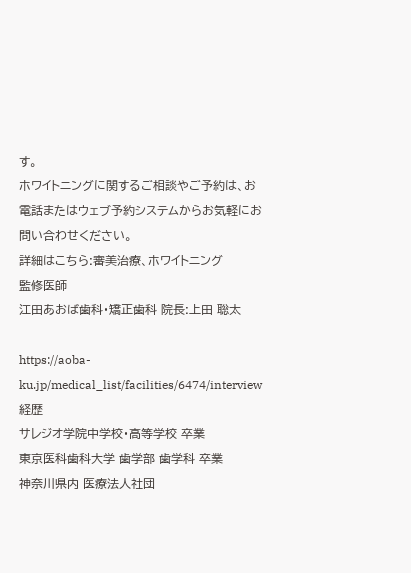す。
ホワイトニングに関するご相談やご予約は、お電話またはウェブ予約システムからお気軽にお問い合わせください。
詳細はこちら:審美治療、ホワイトニング
監修医師
江田あおば歯科・矯正歯科 院長:上田 聡太

https://aoba-ku.jp/medical_list/facilities/6474/interview
経歴
サレジオ学院中学校・高等学校 卒業
東京医科歯科大学 歯学部 歯学科 卒業
神奈川県内 医療法人社団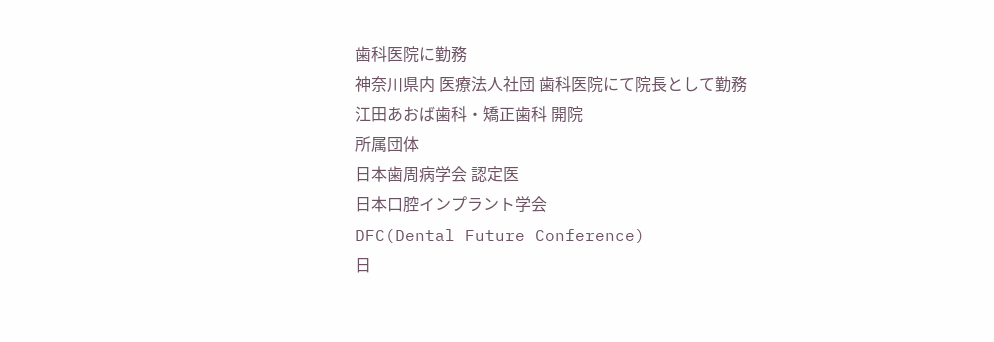歯科医院に勤務
神奈川県内 医療法人社団 歯科医院にて院長として勤務
江田あおば歯科・矯正歯科 開院
所属団体
日本歯周病学会 認定医
日本口腔インプラント学会
DFC(Dental Future Conference)
日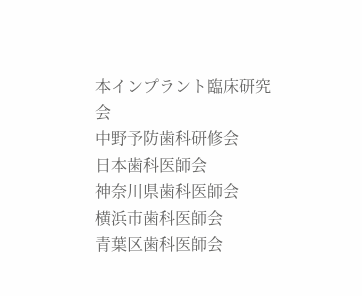本インプラント臨床研究会
中野予防歯科研修会
日本歯科医師会
神奈川県歯科医師会
横浜市歯科医師会
青葉区歯科医師会